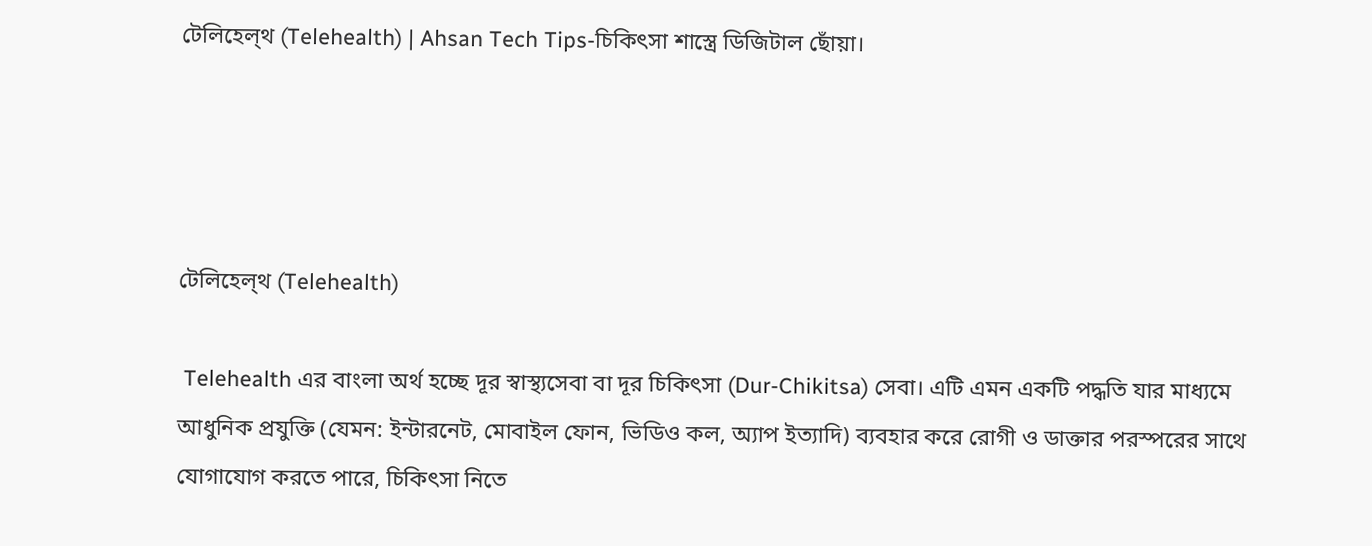টেলিহেল্থ (Telehealth) | Ahsan Tech Tips-চিকিৎসা শাস্ত্রে ডিজিটাল ছোঁয়া।




টেলিহেল্থ (Telehealth)

 Telehealth এর বাংলা অর্থ হচ্ছে দূর স্বাস্থ্যসেবা বা দূর চিকিৎসা (Dur-Chikitsa) সেবা। এটি এমন একটি পদ্ধতি যার মাধ্যমে আধুনিক প্রযুক্তি (যেমন: ইন্টারনেট, মোবাইল ফোন, ভিডিও কল, অ্যাপ ইত্যাদি) ব্যবহার করে রোগী ও ডাক্তার পরস্পরের সাথে যোগাযোগ করতে পারে, চিকিৎসা নিতে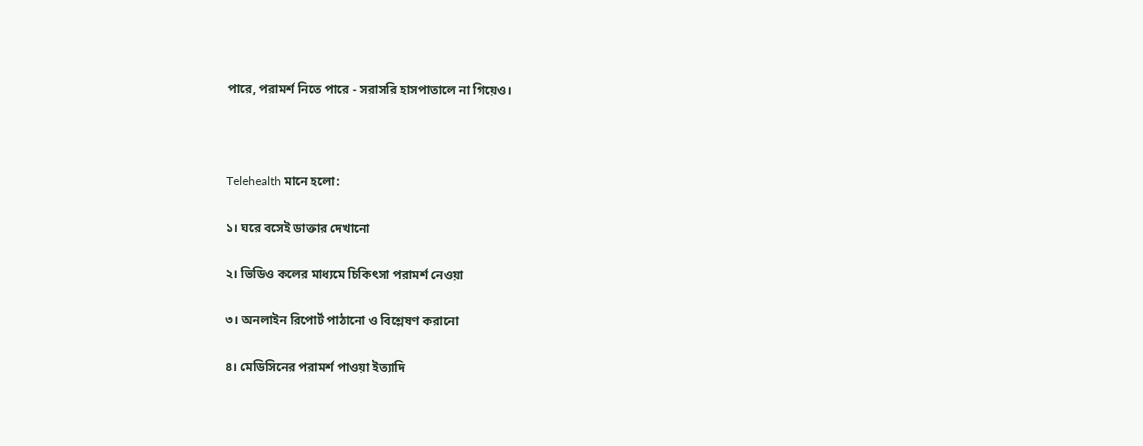পারে, পরামর্শ নিতে পারে - সরাসরি হাসপাতালে না গিয়েও।



Telehealth মানে হলো:

১। ঘরে বসেই ডাক্তার দেখানো

২। ভিডিও কলের মাধ্যমে চিকিৎসা পরামর্শ নেওয়া

৩। অনলাইন রিপোর্ট পাঠানো ও বিশ্লেষণ করানো

৪। মেডিসিনের পরামর্শ পাওয়া ইত্যাদি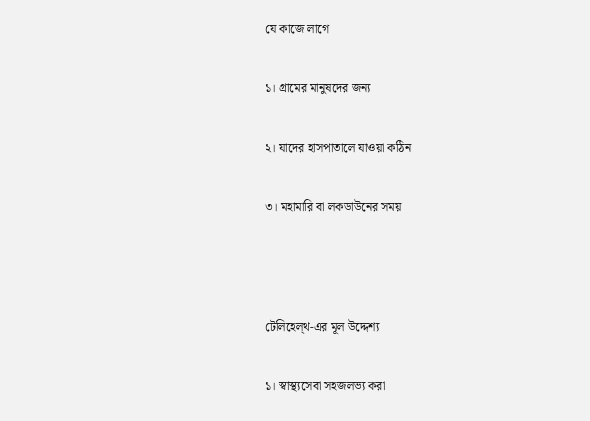যে কাজে লাগে

১। গ্রামের মানুষদের জন্য

২। যাদের হাসপাতালে যাওয়া কঠিন

৩। মহামারি বা লকডাউনের সময়



টেলিহেল্থ-এর মূল উদ্দেশ্য

১। স্বাস্থ্যসেবা সহজলভ্য করা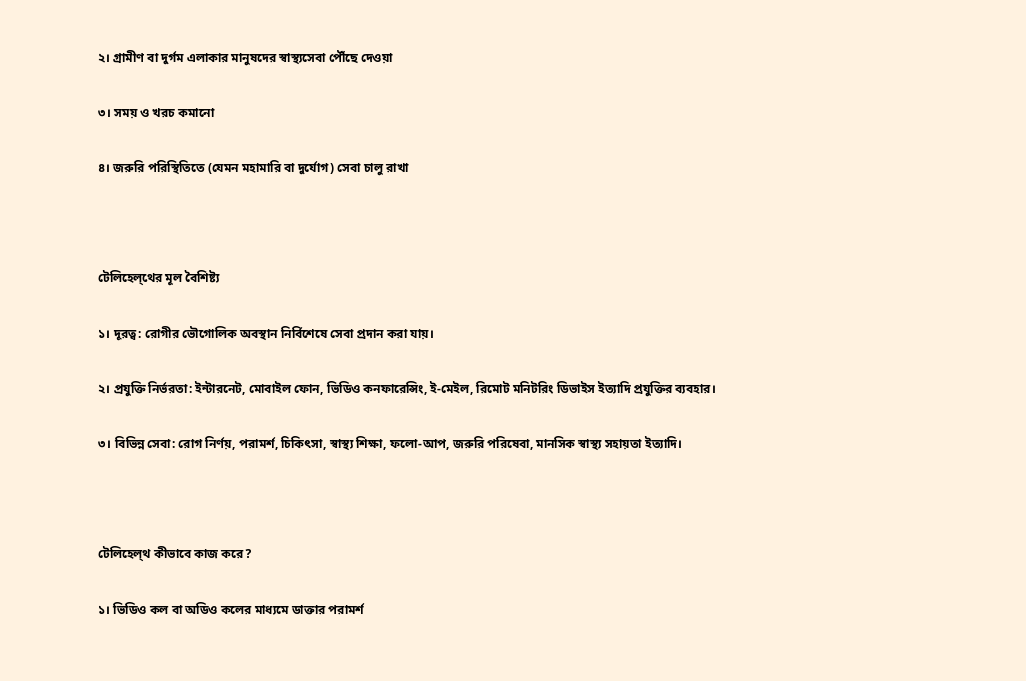২। গ্রামীণ বা দুর্গম এলাকার মানুষদের স্বাস্থ্যসেবা পৌঁছে দেওয়া

৩। সময় ও খরচ কমানো

৪। জরুরি পরিস্থিতিতে (যেমন মহামারি বা দুর্যোগ) সেবা চালু রাখা



টেলিহেল্থের মূল বৈশিষ্ট্য

১। দূরত্ব: রোগীর ভৌগোলিক অবস্থান নির্বিশেষে সেবা প্রদান করা যায়।

২। প্রযুক্তি নির্ভরতা: ইন্টারনেট, মোবাইল ফোন, ভিডিও কনফারেন্সিং, ই-মেইল, রিমোট মনিটরিং ডিভাইস ইত্যাদি প্রযুক্তির ব্যবহার।

৩। বিভিন্ন সেবা: রোগ নির্ণয়, পরামর্শ, চিকিৎসা, স্বাস্থ্য শিক্ষা, ফলো-আপ, জরুরি পরিষেবা, মানসিক স্বাস্থ্য সহায়তা ইত্যাদি।



টেলিহেল্থ কীভাবে কাজ করে?

১। ভিডিও কল বা অডিও কলের মাধ্যমে ডাক্তার পরামর্শ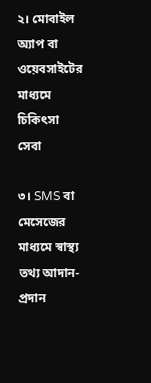২। মোবাইল অ্যাপ বা ওয়েবসাইটের মাধ্যমে চিকিৎসা সেবা

৩। SMS বা মেসেজের মাধ্যমে স্বাস্থ্য তথ্য আদান-প্রদান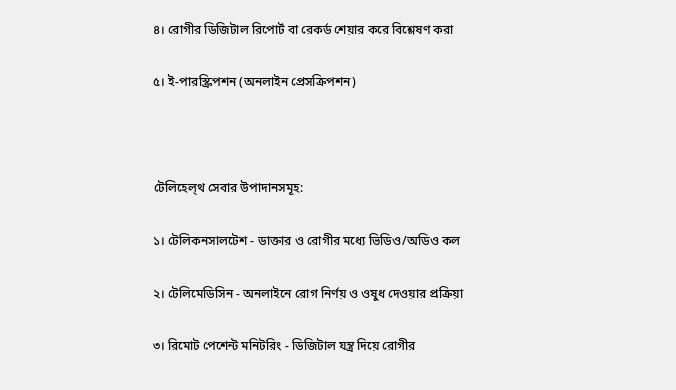৪। রোগীর ডিজিটাল রিপোর্ট বা রেকর্ড শেয়ার করে বিশ্লেষণ করা

৫। ই-পারস্ক্রিপশন (অনলাইন প্রেসক্রিপশন)



টেলিহেল্থ সেবার উপাদানসমূহ:

১। টেলিকনসালটেশ - ডাক্তার ও রোগীর মধ্যে ভিডিও/অডিও কল

২। টেলিমেডিসিন - অনলাইনে রোগ নির্ণয় ও ওষুধ দেওয়ার প্রক্রিয়া

৩। রিমোট পেশেন্ট মনিটরিং - ডিজিটাল যন্ত্র দিয়ে রোগীর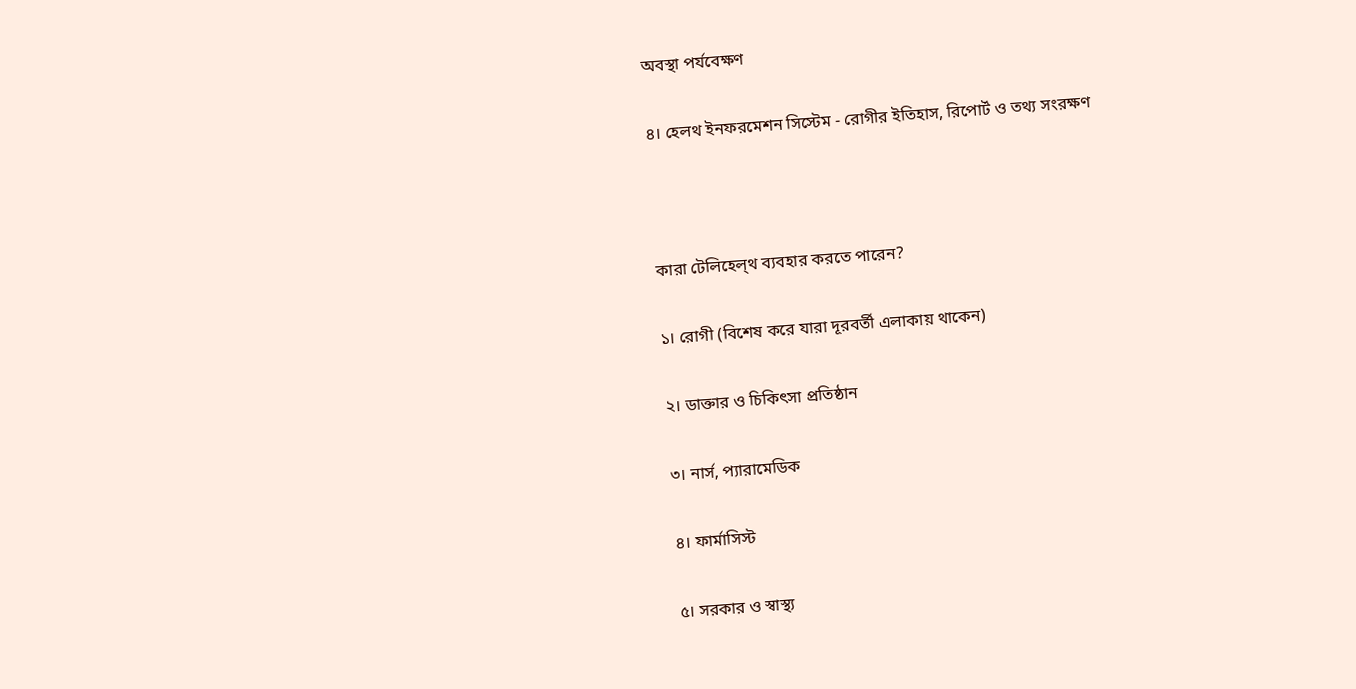অবস্থা পর্যবেক্ষণ

৪। হেলথ ইনফরমেশন সিস্টেম - রোগীর ইতিহাস, রিপোর্ট ও তথ্য সংরক্ষণ



কারা টেলিহেল্থ ব্যবহার করতে পারেন?

১। রোগী (বিশেষ করে যারা দূরবর্তী এলাকায় থাকেন)

২। ডাক্তার ও চিকিৎসা প্রতিষ্ঠান

৩। নার্স, প্যারামেডিক

৪। ফার্মাসিস্ট

৫। সরকার ও স্বাস্থ্য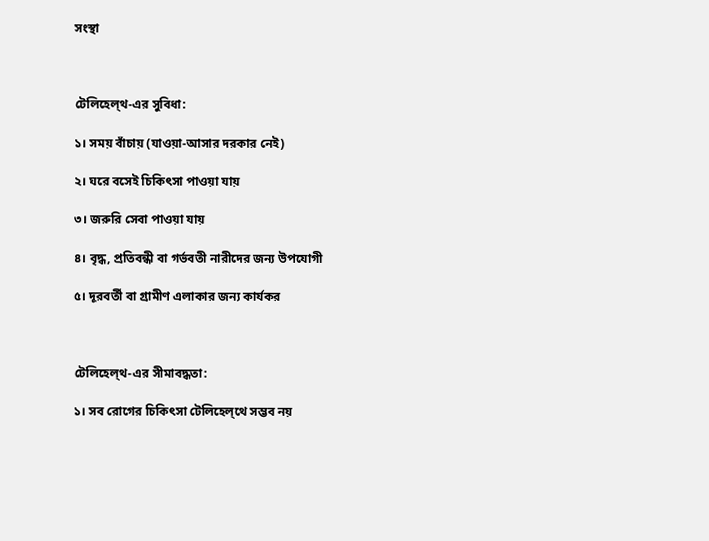সংস্থা



টেলিহেল্থ-এর সুবিধা:

১। সময় বাঁচায় (যাওয়া-আসার দরকার নেই)

২। ঘরে বসেই চিকিৎসা পাওয়া যায়

৩। জরুরি সেবা পাওয়া যায়

৪। বৃদ্ধ, প্রতিবন্ধী বা গর্ভবতী নারীদের জন্য উপযোগী

৫। দূরবর্তী বা গ্রামীণ এলাকার জন্য কার্যকর



টেলিহেল্থ-এর সীমাবদ্ধতা:

১। সব রোগের চিকিৎসা টেলিহেল্থে সম্ভব নয়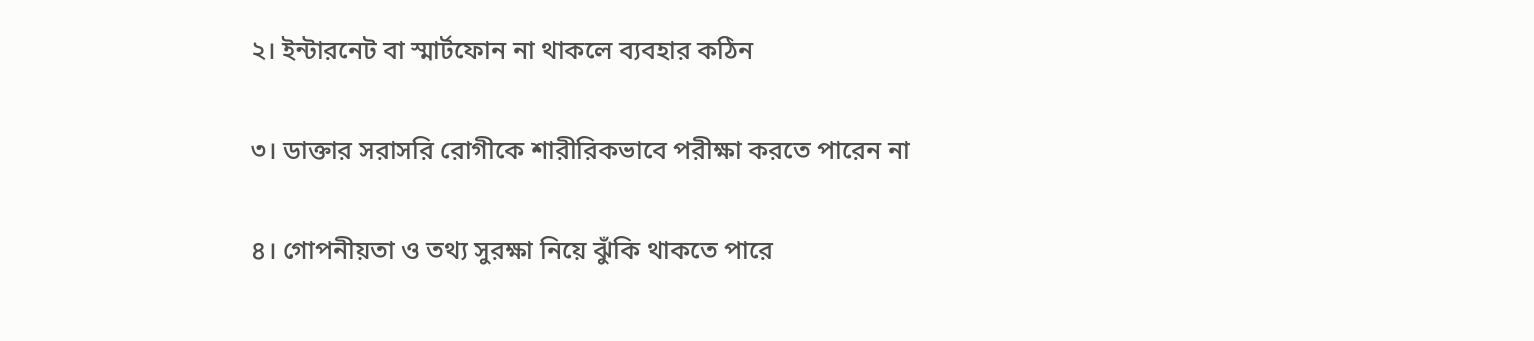২। ইন্টারনেট বা স্মার্টফোন না থাকলে ব্যবহার কঠিন

৩। ডাক্তার সরাসরি রোগীকে শারীরিকভাবে পরীক্ষা করতে পারেন না

৪। গোপনীয়তা ও তথ্য সুরক্ষা নিয়ে ঝুঁকি থাকতে পারে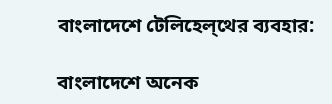বাংলাদেশে টেলিহেল্থের ব্যবহার:

বাংলাদেশে অনেক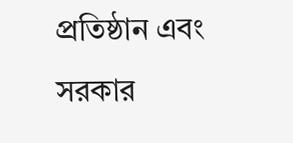প্রতিষ্ঠান এবং সরকার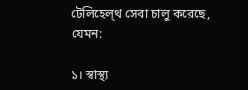টেলিহেল্থ সেবা চালু করেছে, যেমন:

১। স্বাস্থ্য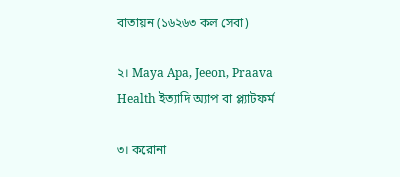বাতায়ন (১৬২৬৩ কল সেবা)

২। Maya Apa, Jeeon, Praava Health ইত্যাদি অ্যাপ বা প্ল্যাটফর্ম

৩। করোনা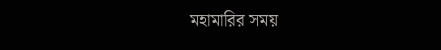মহামারির সময়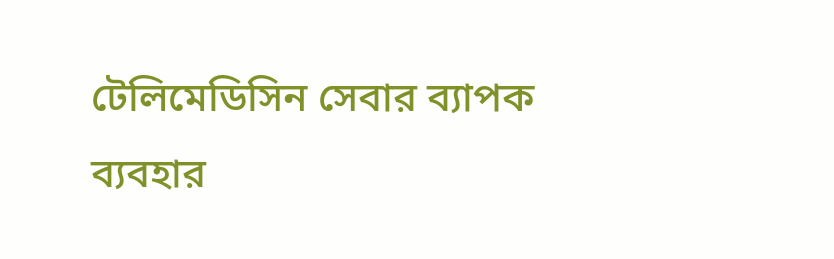টেলিমেডিসিন সেবার ব্যাপক ব্যবহার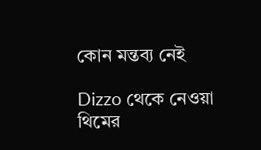কোন মন্তব্য নেই

Dizzo থেকে নেওয়া থিমের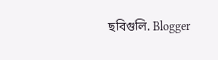ছবিগুলি. Blogger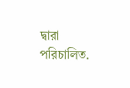দ্বারা পরিচালিত.